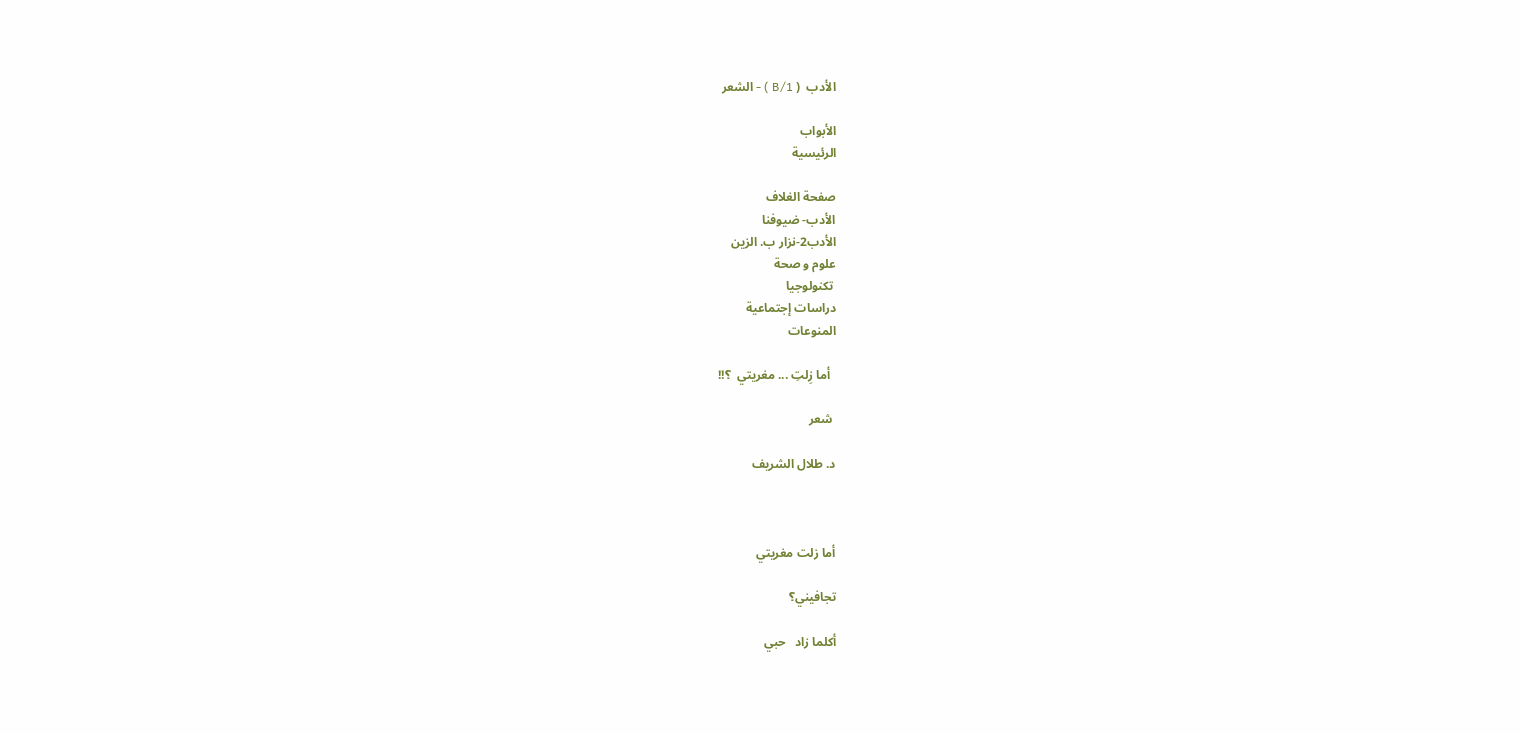الأدب  ( 1/B ) - الشعر

الأبواب
الرئيسية

صفحة الغلاف
الأدب- ضيوفنا
الأدب2-نزار ب. الزين
علوم و صحة
 تكنولوجيا
دراسات إجتماعية
المنوعات

  أما زِلتِ ... مغريتي  ؟!!

 شعر

د. طلال الشريف



أما زلت مغريتي

تجافيني؟

أكلما زاد   حبي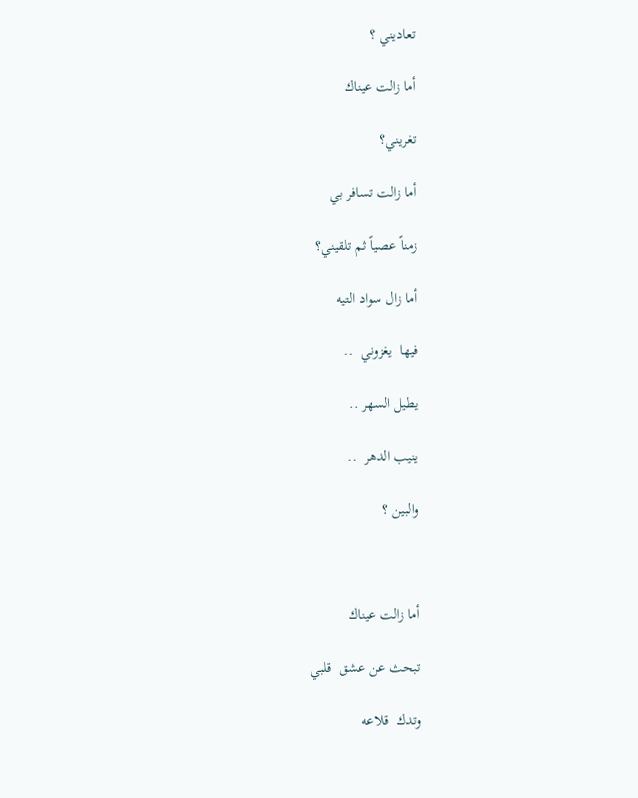تعاديني ؟

أما زالت عيناك

تغريني؟

أما زالت تسافر بي

زمناً عصياً ثم تلقيني؟

أما زال سواد التيه

فيها  يغزوني  ..

يطيل السهر ..

ينيب الدهر  ..

والبين ؟



أما زالت عيناك

تبحث عن عشق  قلبي

وتدك  قلاعه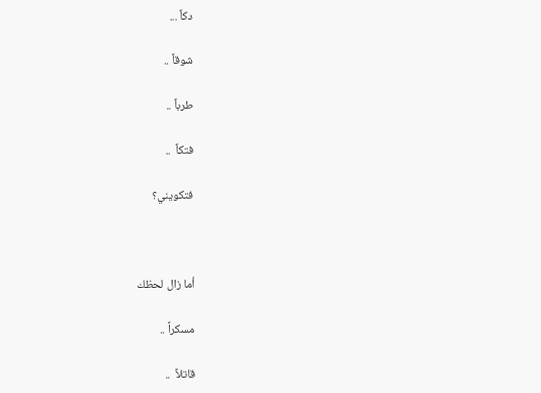دكاً ...

شوقاً ..

طرباً ..

فتكاً  ..

فتكويني؟



أما زال لحظك

مسكراً ..

قاتلاً  ..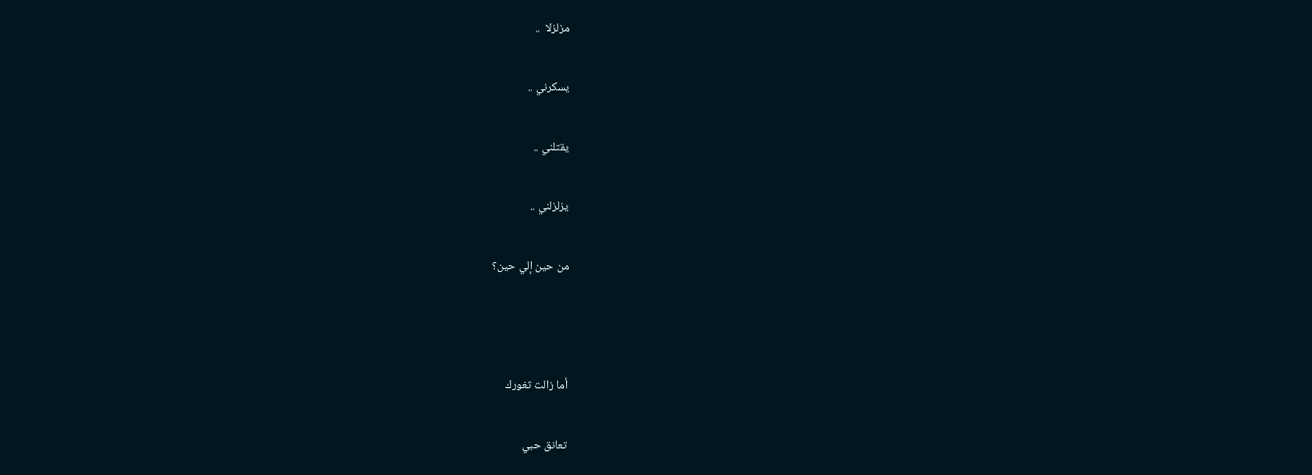مزلزلا  ..

يسكرني ..

يقتلني ..

يزلزلني ..

من حين إلي حين؟



أما زالت ثغورك

تعانق حبي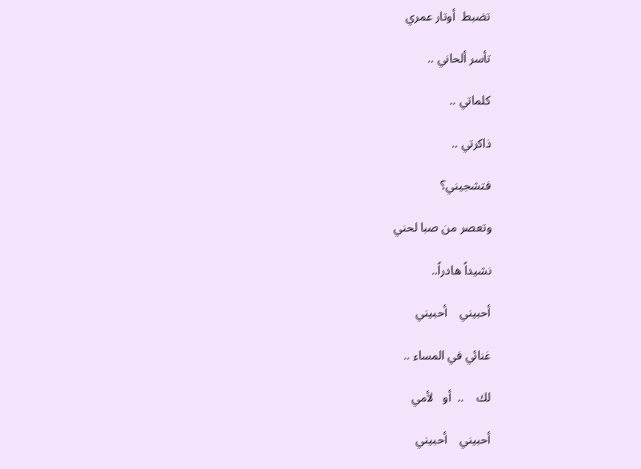تضبط  أوتار عمري

تأسر ألحاني ..

كلماتي ..

ذاكرتي ..

فتشجيني؟

وتعصر من صبا لحني

نشيداً هادراً..

أحبيني    أحبيني

غنائي في المساء ..

لك    ..  أو   لأمي

أحبيني    أحبيني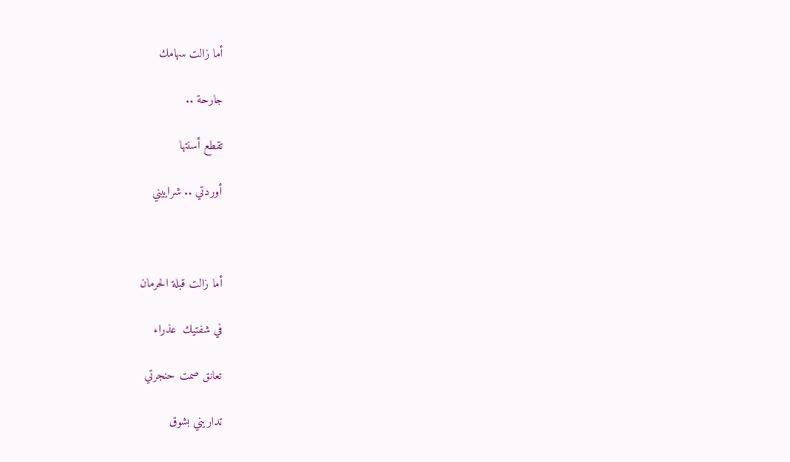أما زالت سهامك

جارحة ..

تقطع أسنتها

أوردتي .. شراييني



أما زالت قبلة الحرمان

في شفتيك  عذراء

تعانق صمت حنجرتي

تداريني بشوق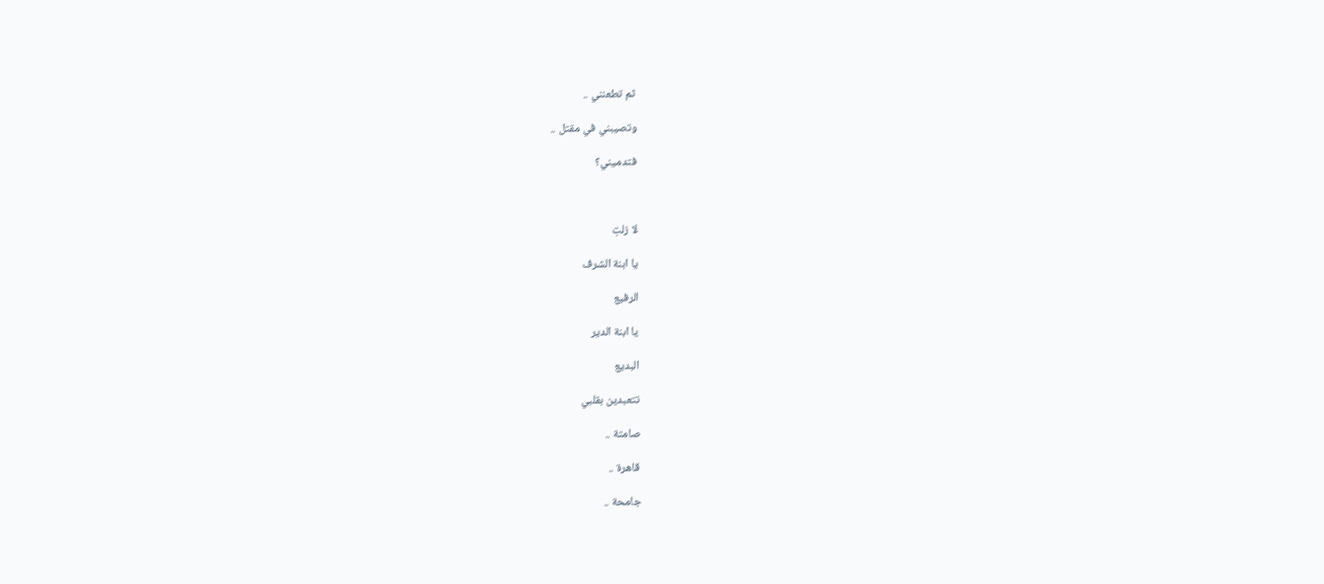ثم تطعنني ..

وتصيبني في مقتل ..

فتدميني؟



لا زلتِ

يا ابنة الشرف

الرفيع

يا ابنة الدير

البديع

تتعبدين بقلبي

صامتة ..

قاهرة ..

جامحة ..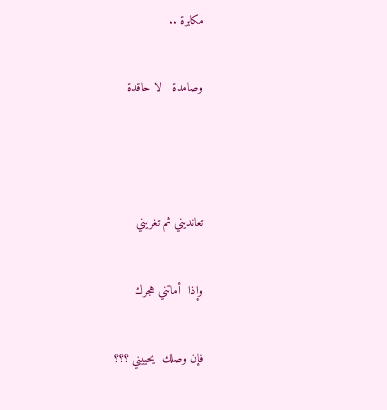مكابرة ..

وصامدة   لا حاقدة



تعانديني ثم تغريني

وإذا  أماتني هجرك

فإن وصلك  يحييني ؟؟؟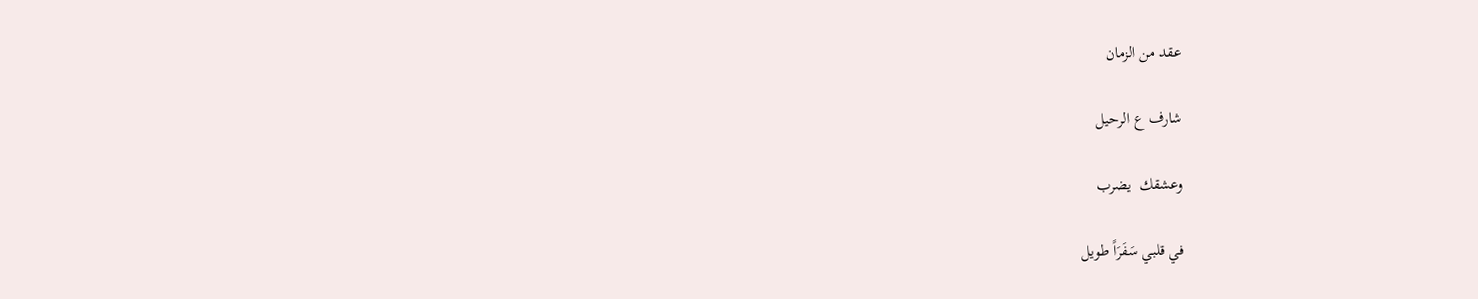عقد من الزمان

شارف ع الرحيل

وعشقك  يضرب

في قلبي سَفَرَاً طويل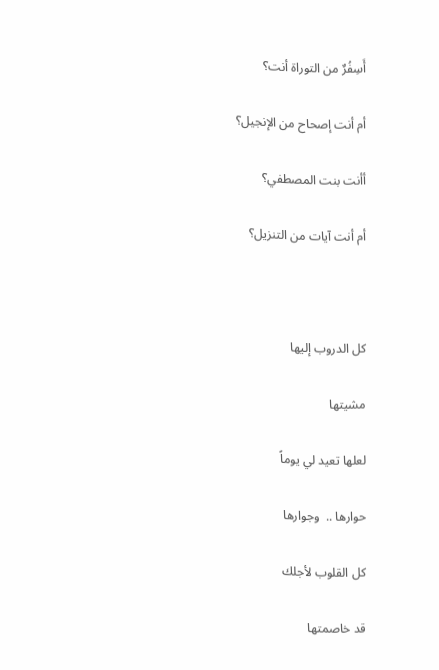أَسِفُرٌ من التوراة أنت؟

أم أنت إصحاح من الإنجيل؟

أأنت بنت المصطفي؟

أم أنت آيات من التنزيل؟



كل الدروب إليها

مشيتها

لعلها تعيد لي يوماً

حوارها ..  وجوارها

كل القلوب لأجلك

قد خاصمتها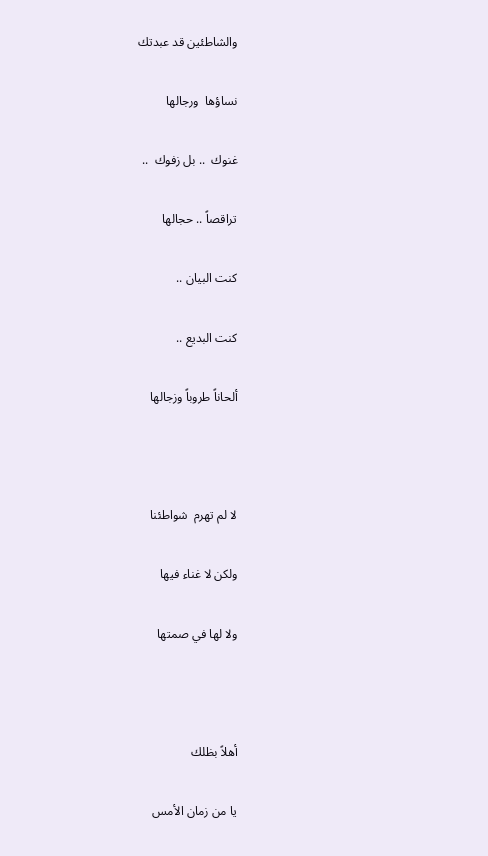والشاطئين قد عبدتك

نساؤها  ورجالها

غنوك  .. بل زفوك  ..

تراقصاً .. حجالها

كنت البيان ..

كنت البديع ..

ألحاناً طروباً وزجالها



لا لم تهرم  شواطئنا

ولكن لا غناء فيها

ولا لها في صمتها



أهلاً بظلك

يا من زمان الأمس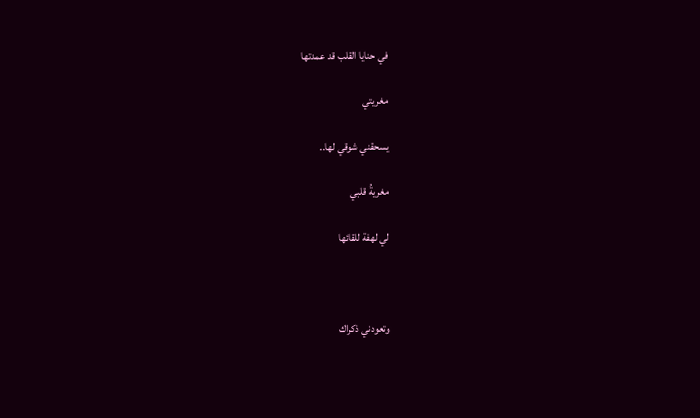في حنايا القلب قد عمدتها

مغريتي

يسحقني شوقي لها..

مغريةُ قلبي

لي لهفة للقائها



وتعودني ذكراك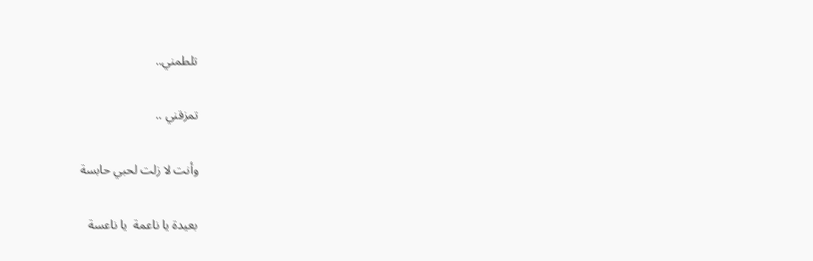تلطمني..

تمزقني ..

وأنت لا زلت لحبي حابسة

بعيدة يا ناعمة  يا ناعسة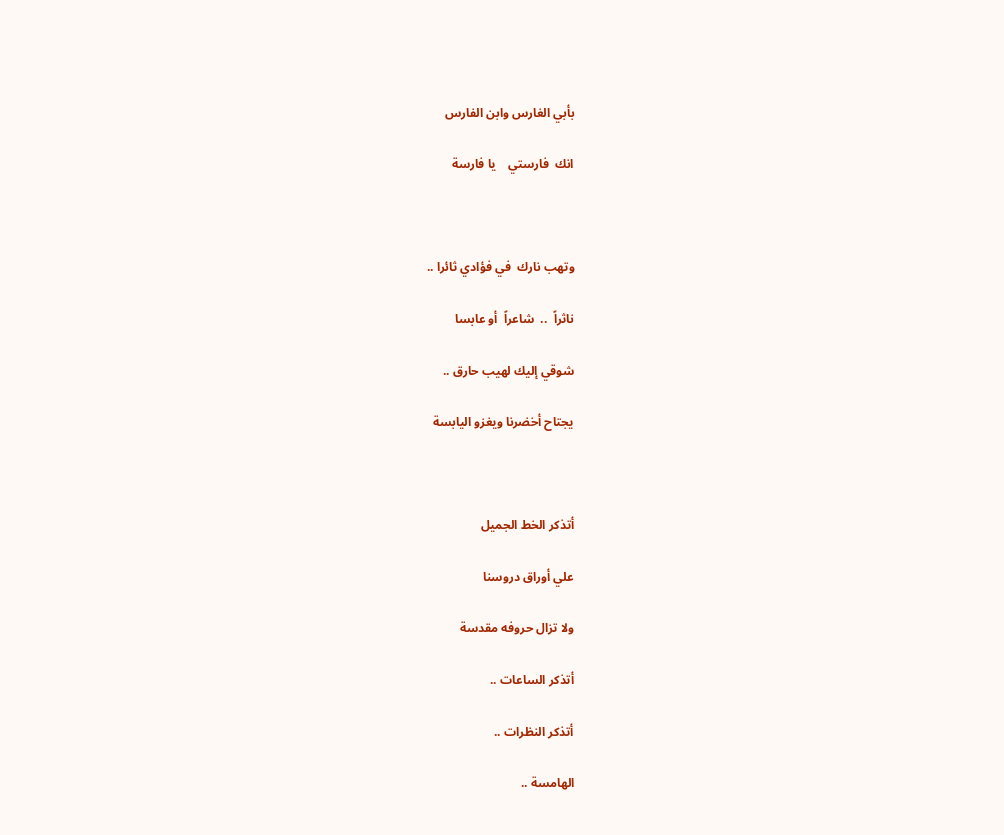بأبي الغارس وابن الفارس

انك  فارستي    يا فارسة



وتهب نارك  في فؤادي ثائرا ..

ناثراً  ..  شاعراً  أو عابسا

شوقي إليك لهيب حارق ..

يجتاح أخضرنا ويغزو اليابسة



أتذكر الخط الجميل

علي أوراق دروسنا

ولا تزال حروفه مقدسة

أتذكر الساعات ..

أتذكر النظرات ..

الهامسة ..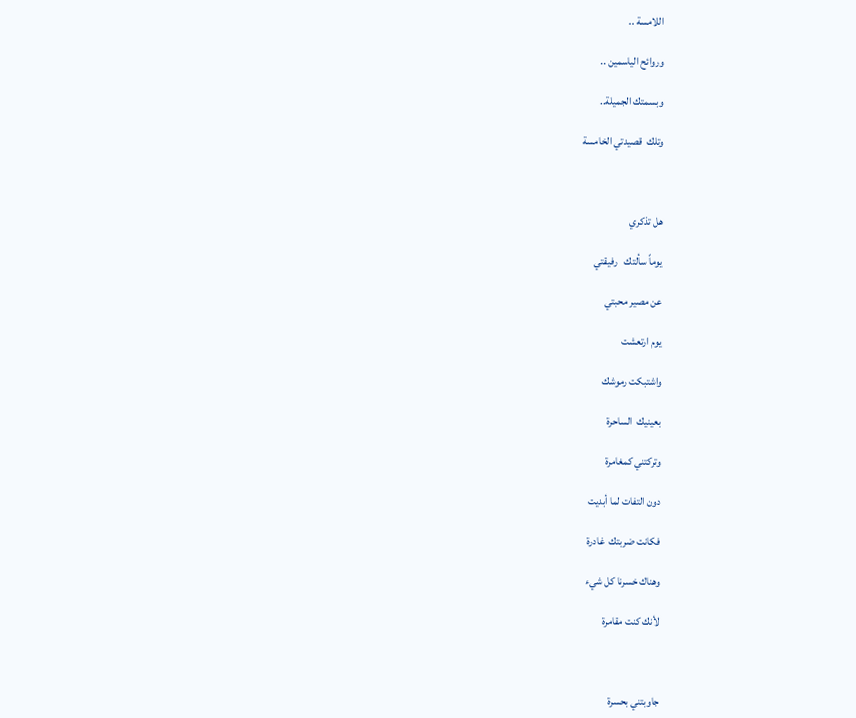اللامسة ..

وروائح الياسمين ..

وبسمتك الجميلة..

وتلك  قصيدتي الخامسة



هل تذكري

يوماً سألتك   رفيقتي

عن مصير محبتي

يوم ارتعشت

واشتبكت رموشك

بعينيك  الساحرة

وتركتني كمغامرة

دون التفات لما أبديت

فكانت ضربتك  غادرة

وهناك خسرنا كل شيء

لأنك كنت مقامرة



جاوبتني بحسرة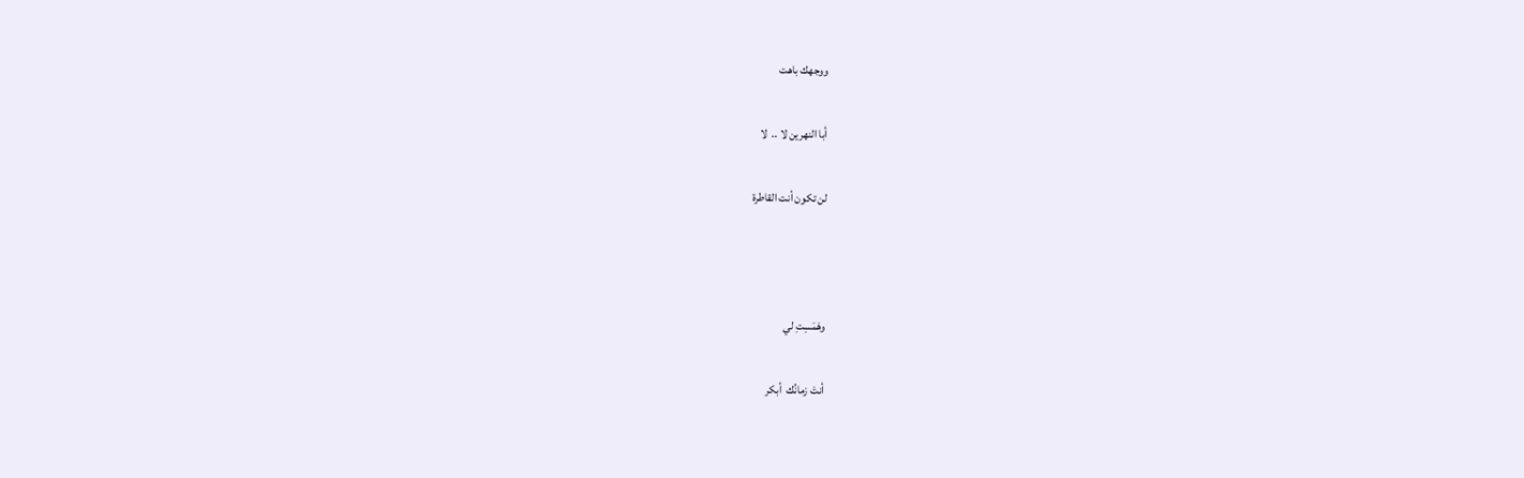ووجهك باهت

أبا النهرين لا ..  لا

لن تكون أنت القاطرة



وهَمَسِتِ لي

أنتَ زمانُك  أبكر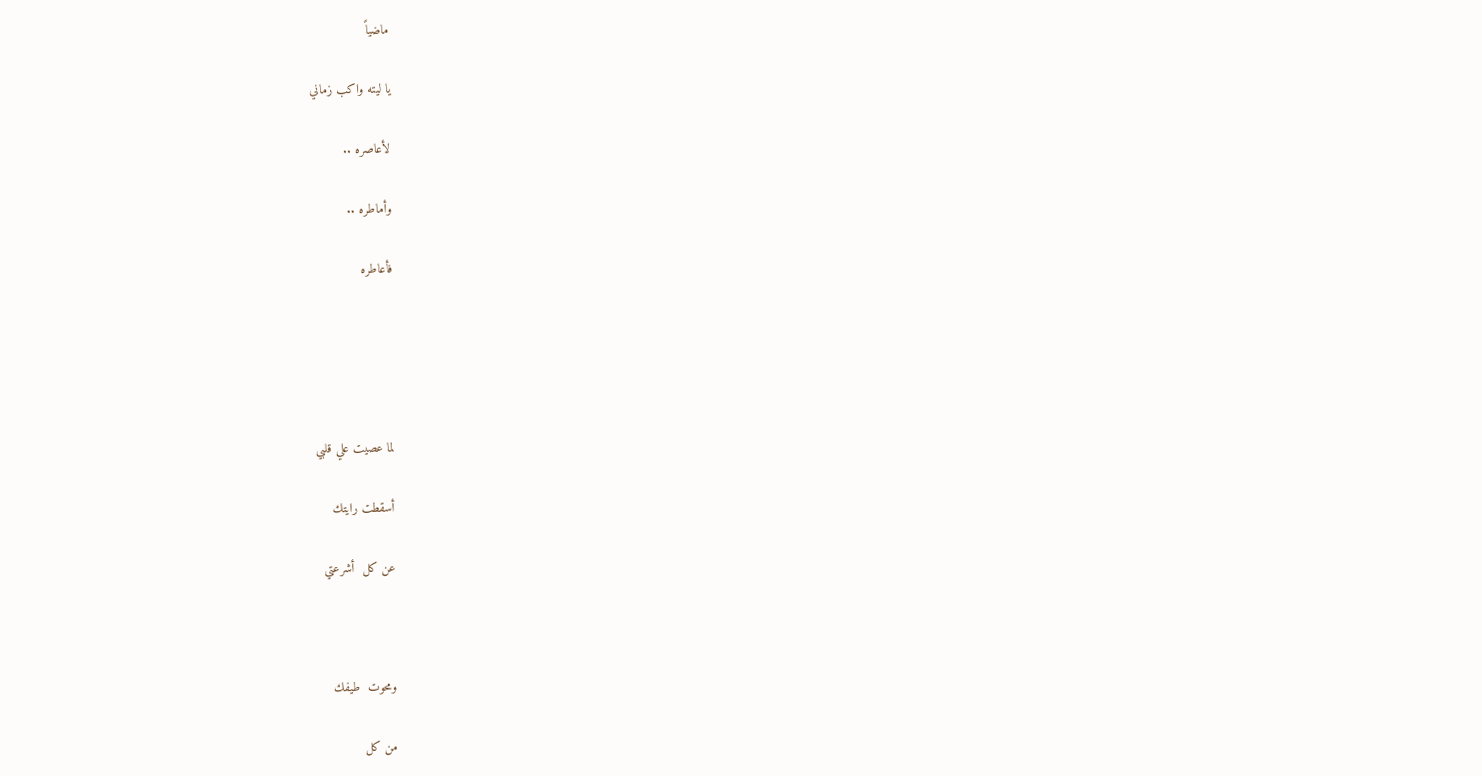ماضياً

يا ليته واكب زماني

لأعاصره ..

وأماطره ..

فأعاطره





لما عصيت علي قلبي

أسقطت رايتك

عن كل  أشرعتي



ومحوت  طيفك

من كل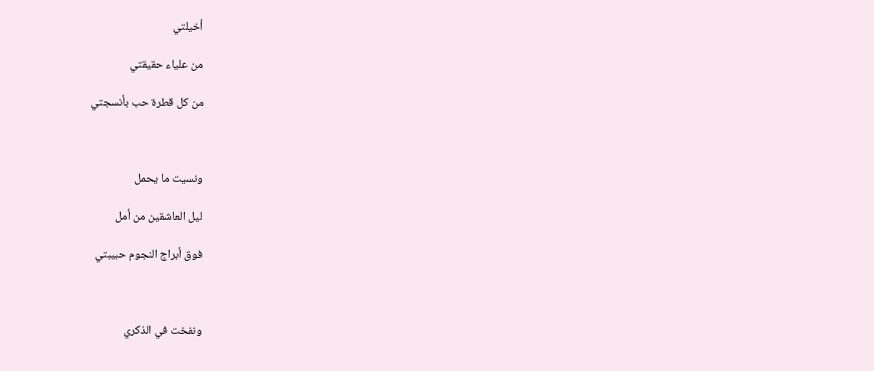أخيلتي

من علياء حقيقتي

من كل قطرة حب بأنسجتي



ونسيت ما يحمل

ليل العاشقين من أمل

فوق أبراج النجوم حبيبتي



ونفخت في الذكري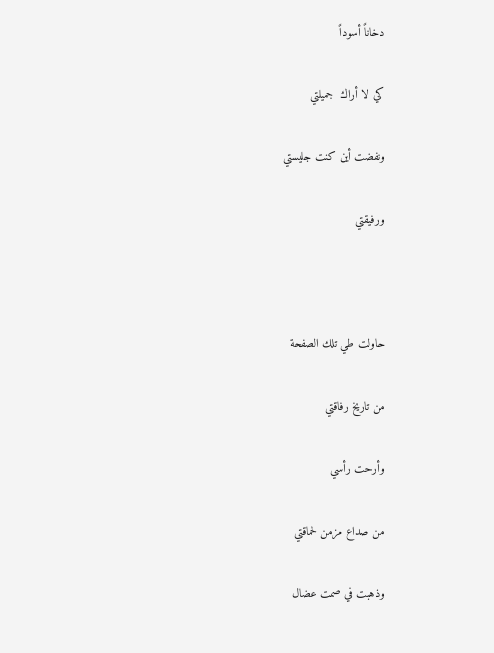دخاناً أسوداً

كي لا أراك  جميلتي

ونفضت أين كنت جليستي

ورفيقتي



حاولت طي تلك الصفحة

من تاريخ رفاقتي

وأرحت رأسي

من صداع مزمن لحماقتي

وذهبت في صمت عضال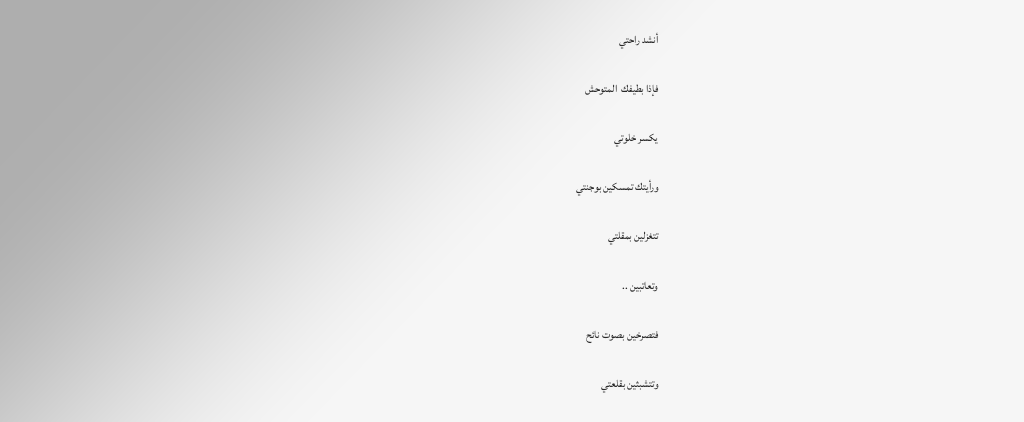أنشد راحتي

فإذا بطيفك  المتوحش

يكسر خلوتي

ورأيتك تمسكين بوجنتي

تتغزلين بمقلتي

وتعاتبين ..

فتصرخين بصوت نائح

وتتشبثين بقلعتي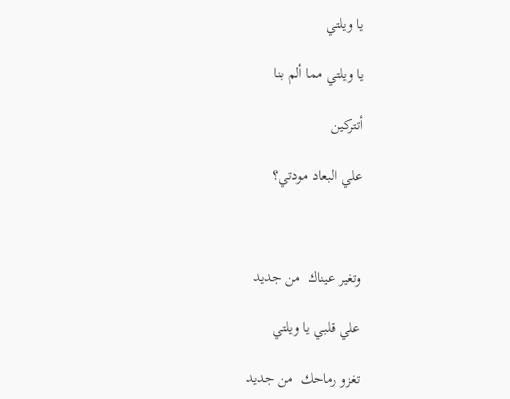يا ويلتي

يا ويلتي مما ألم بنا

أتتركين

علي البعاد مودتي؟



وتغير عيناك  من جديد

علي قلبي يا ويلتي

تغزو رماحك  من جديد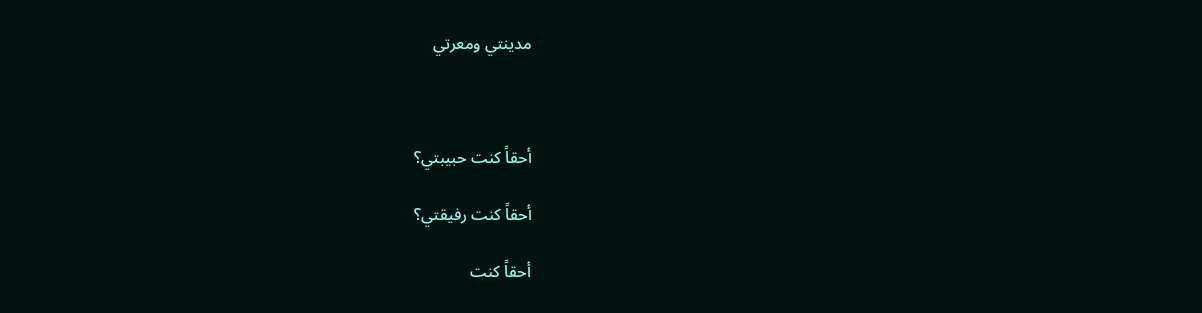مدينتي ومعرتي



أحقاً كنت حبيبتي؟

أحقاً كنت رفيقتي؟

أحقاً كنت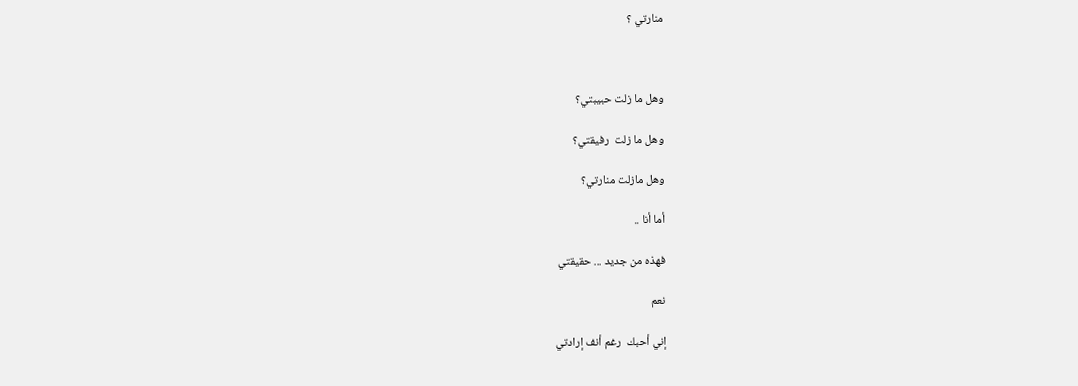منارتي ؟



وهل ما زلت حبيبتي؟

وهل ما زلت  رفيقتي؟

وهل مازلت منارتي؟

أما أنا ..

فهذه من جديد ... حقيقتي

نعم

إني أحبك  رغم أنف إرادتي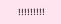!!!!!!!!!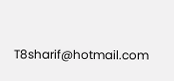T8sharif@hotmail.com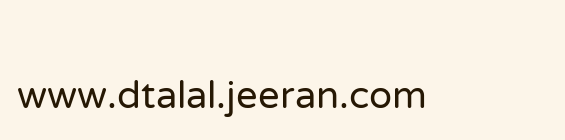www.dtalal.jeeran.com